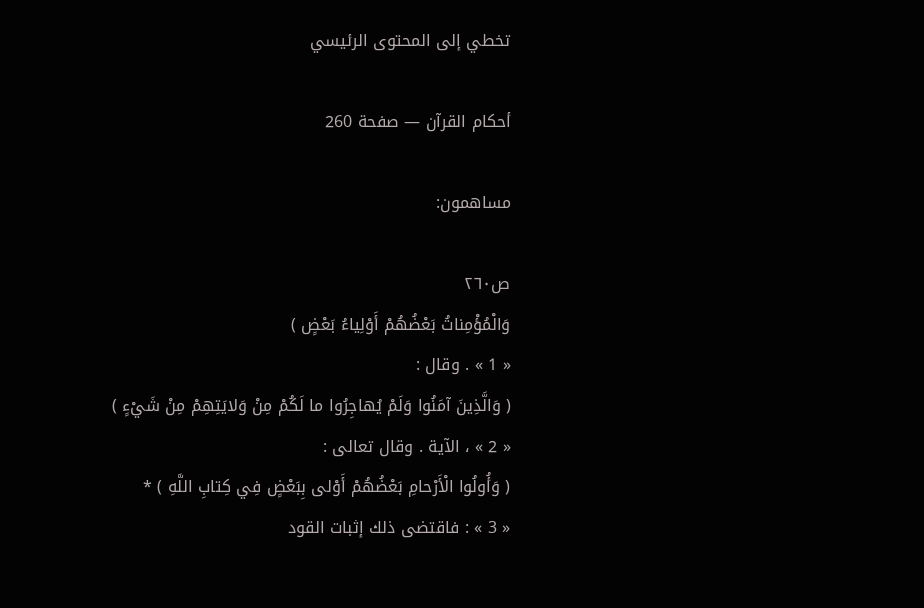تخطي إلى المحتوى الرئيسي

أحكام القرآن — صفحة 260

مساهمون:

ص٢٦٠
وَالْمُؤْمِناتُ بَعْضُهُمْ أَوْلِياءُ بَعْضٍ )
« 1 » . وقال :
( وَالَّذِينَ آمَنُوا وَلَمْ يُهاجِرُوا ما لَكُمْ مِنْ وَلايَتِهِمْ مِنْ شَيْءٍ )
« 2 » ، الآية . وقال تعالى :
( وَأُولُوا الْأَرْحامِ بَعْضُهُمْ أَوْلى بِبَعْضٍ فِي كِتابِ اللَّهِ ) *
« 3 » : فاقتضى ذلك إثبات القود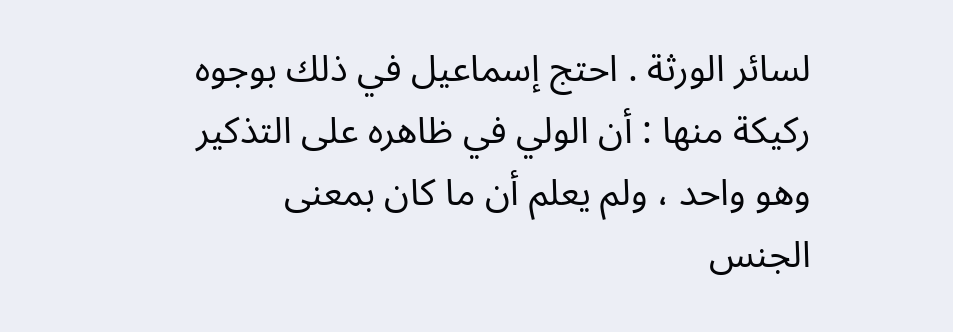لسائر الورثة . احتج إسماعيل في ذلك بوجوه ركيكة منها : أن الولي في ظاهره على التذكير وهو واحد ، ولم يعلم أن ما كان بمعنى الجنس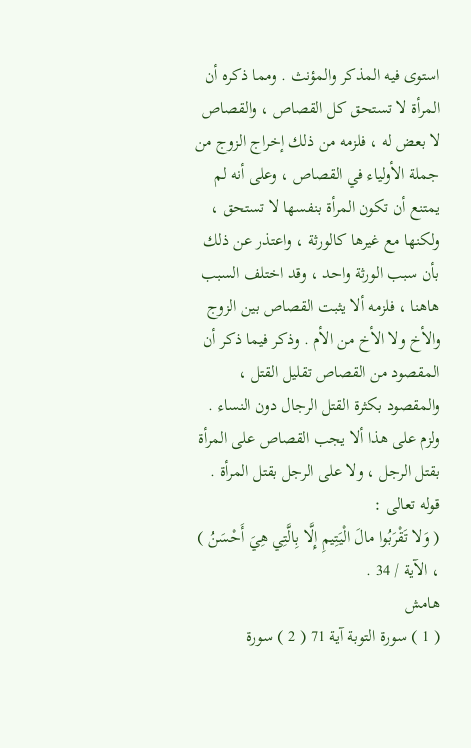استوى فيه المذكر والمؤنث . ومما ذكره أن المرأة لا تستحق كل القصاص ، والقصاص لا بعض له ، فلزمه من ذلك إخراج الزوج من جملة الأولياء في القصاص ، وعلى أنه لم يمتنع أن تكون المرأة بنفسها لا تستحق ، ولكنها مع غيرها كالورثة ، واعتذر عن ذلك بأن سبب الورثة واحد ، وقد اختلف السبب هاهنا ، فلزمه ألا يثبت القصاص بين الزوج والأخ ولا الأخ من الأم . وذكر فيما ذكر أن المقصود من القصاص تقليل القتل ، والمقصود بكثرة القتل الرجال دون النساء . ولزم على هذا ألا يجب القصاص على المرأة بقتل الرجل ، ولا على الرجل بقتل المرأة . قوله تعالى :
( وَلا تَقْرَبُوا مالَ الْيَتِيمِ إِلَّا بِالَّتِي هِيَ أَحْسَنُ )
، الآية / 34 .
هامش
( 1 ) سورة التوبة آية 71 ( 2 ) سورة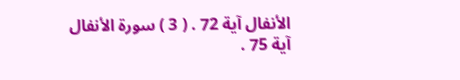الأنفال آية 72 . ( 3 ) سورة الأنفال آية 75 .